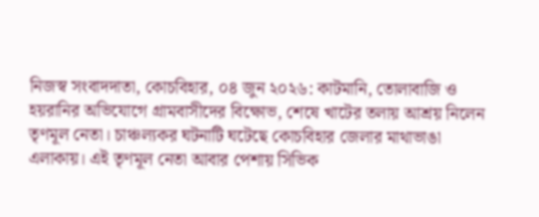নিজস্ব সংবাদদাতা, কোচবিহার, ০৪ জুন ২০২৬: কাটমানি, তোলাবাজি ও হয়রানির অভিযোগে গ্রামবাসীদের বিক্ষোভ, শেষে খাটের তলায় আশ্রয় নিলেন তৃণমূল নেতা। চাঞ্চল্যকর ঘটনাটি ঘটেছে কোচবিহার জেলার মাথাভাঙা এলাকায়। এই তৃণমূল নেতা আবার পেশায় সিভিক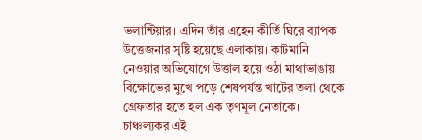ভলান্টিয়ার। এদিন তাঁর এহেন কীর্তি ঘিরে ব্যাপক উত্তেজনার সৃষ্টি হয়েছে এলাকায়। কাটমানি নেওয়ার অভিযোগে উত্তাল হয়ে ওঠা মাথাভাঙায় বিক্ষোভের মুখে পড়ে শেষপর্যন্ত খাটের তলা থেকে গ্রেফতার হতে হল এক তৃণমূল নেতাকে।
চাঞ্চল্যকর এই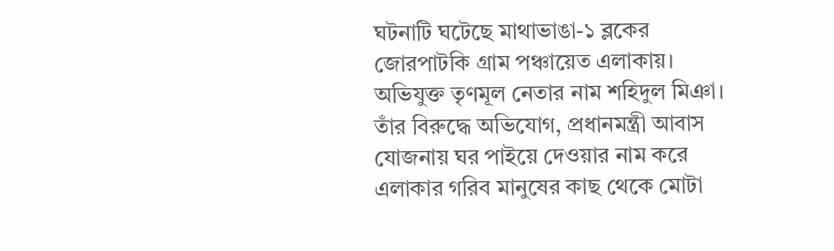ঘটনাটি ঘটেছে মাথাভাঙা-১ ব্লকের জোরপাটকি গ্রাম পঞ্চায়েত এলাকায়। অভিযুক্ত তৃণমূল নেতার নাম শহিদুল মিঞা। তাঁর বিরুদ্ধে অভিযোগ, প্রধানমন্ত্রী আবাস যোজনায় ঘর পাইয়ে দেওয়ার নাম করে এলাকার গরিব মানুষের কাছ থেকে মোটা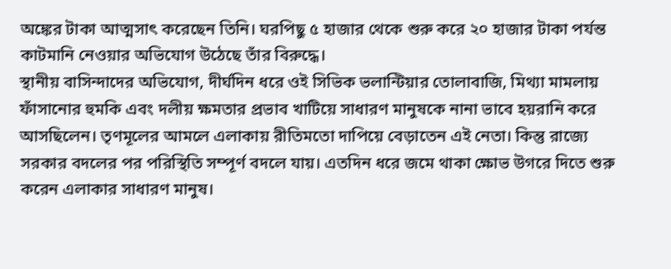অঙ্কের টাকা আত্মসাৎ করেছেন তিনি। ঘরপিছু ৫ হাজার থেকে শুরু করে ২০ হাজার টাকা পর্যন্ত কাটমানি নেওয়ার অভিযোগ উঠেছে তাঁর বিরুদ্ধে।
স্থানীয় বাসিন্দাদের অভিযোগ, দীর্ঘদিন ধরে ওই সিভিক ভলান্টিয়ার তোলাবাজি, মিথ্যা মামলায় ফাঁসানোর হুমকি এবং দলীয় ক্ষমতার প্রভাব খাটিয়ে সাধারণ মানুষকে নানা ভাবে হয়রানি করে আসছিলেন। তৃণমূলের আমলে এলাকায় রীতিমতো দাপিয়ে বেড়াতেন এই নেতা। কিন্তু রাজ্যে সরকার বদলের পর পরিস্থিতি সম্পূর্ণ বদলে যায়। এতদিন ধরে জমে থাকা ক্ষোভ উগরে দিতে শুরু করেন এলাকার সাধারণ মানুষ।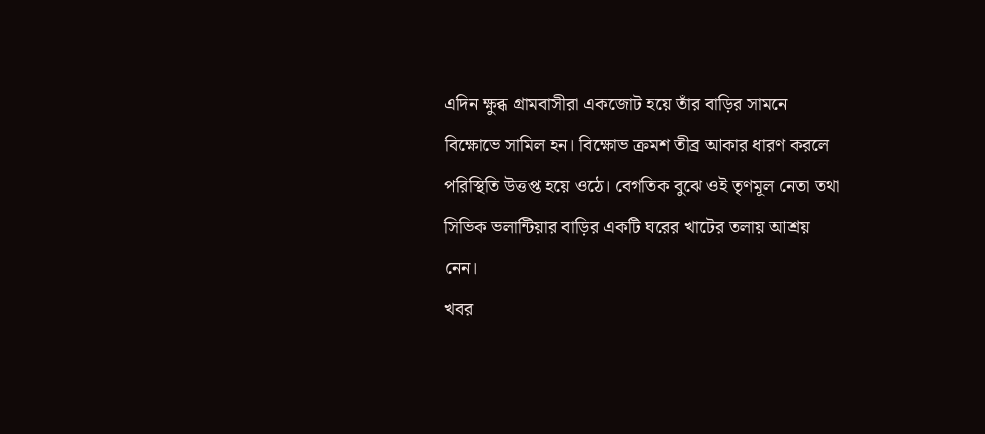এদিন ক্ষুব্ধ গ্রামবাসীরা একজোট হয়ে তাঁর বাড়ির সামনে বিক্ষোভে সামিল হন। বিক্ষোভ ক্রমশ তীব্র আকার ধারণ করলে পরিস্থিতি উত্তপ্ত হয়ে ওঠে। বেগতিক বুঝে ওই তৃণমূল নেতা তথা সিভিক ভলান্টিয়ার বাড়ির একটি ঘরের খাটের তলায় আশ্রয় নেন।
খবর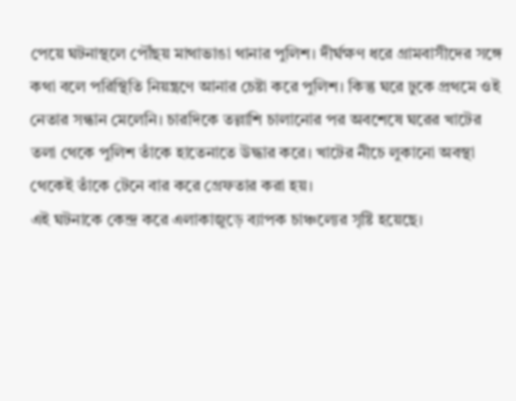পেয়ে ঘটনাস্থলে পৌঁছয় মাথাভাঙা থানার পুলিশ। দীর্ঘক্ষণ ধরে গ্রামবাসীদের সঙ্গে কথা বলে পরিস্থিতি নিয়ন্ত্রণে আনার চেষ্টা করে পুলিশ। কিন্তু ঘরে ঢুকে প্রথমে ওই নেতার সন্ধান মেলেনি। চারদিকে তল্লাশি চালানোর পর অবশেষে ঘরের খাটের তলা থেকে পুলিশ তাঁকে হাতেনাতে উদ্ধার করে। খাটের নীচে লুকানো অবস্থা থেকেই তাঁকে টেনে বার করে গ্রেফতার করা হয়।
এই ঘটনাকে কেন্দ্র করে এলাকাজুড়ে ব্যাপক চাঞ্চল্যের সৃষ্টি হয়েছে।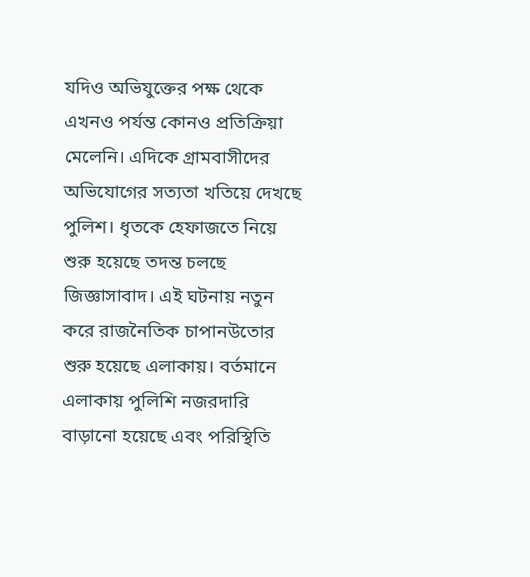যদিও অভিযুক্তের পক্ষ থেকে এখনও পর্যন্ত কোনও প্রতিক্রিয়া মেলেনি। এদিকে গ্রামবাসীদের অভিযোগের সত্যতা খতিয়ে দেখছে পুলিশ। ধৃতকে হেফাজতে নিয়ে শুরু হয়েছে তদন্ত চলছে জিজ্ঞাসাবাদ। এই ঘটনায় নতুন করে রাজনৈতিক চাপানউতোর শুরু হয়েছে এলাকায়। বর্তমানে এলাকায় পুলিশি নজরদারি বাড়ানো হয়েছে এবং পরিস্থিতি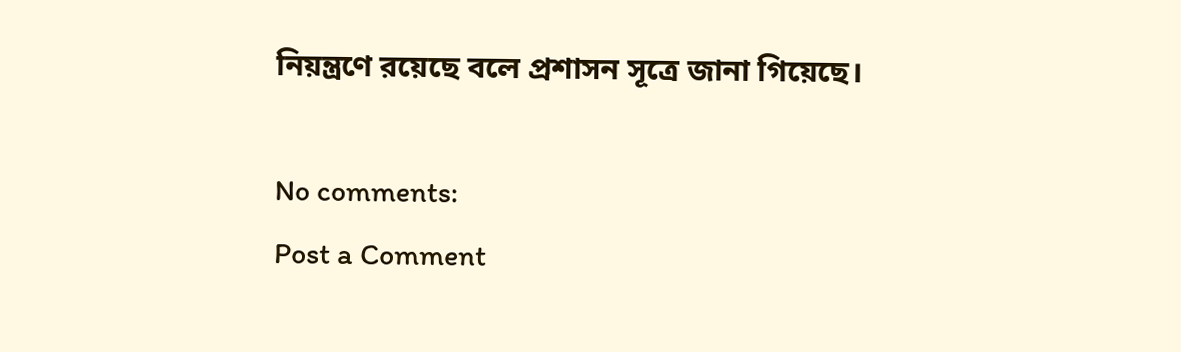নিয়ন্ত্রণে রয়েছে বলে প্রশাসন সূত্রে জানা গিয়েছে।

No comments:
Post a Comment